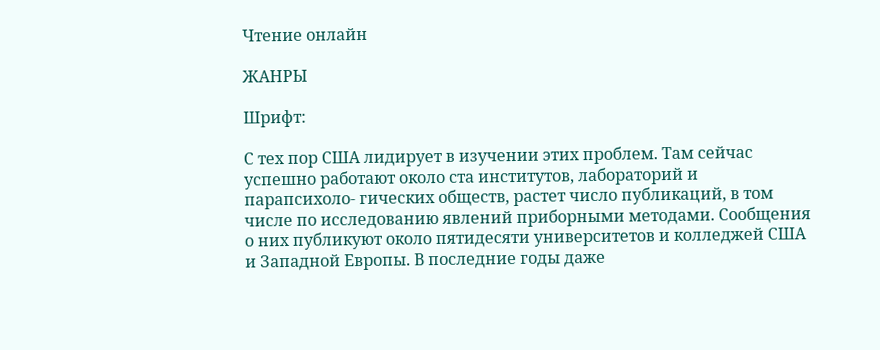Чтение онлайн

ЖАНРЫ

Шрифт:

С тех пор США лидирует в изучении этих проблем. Там сейчас успешно работают около ста институтов, лабораторий и парапсихоло- гических обществ, растет число публикаций, в том числе по исследованию явлений приборными методами. Сообщения о них публикуют около пятидесяти университетов и колледжей США и Западной Европы. В последние годы даже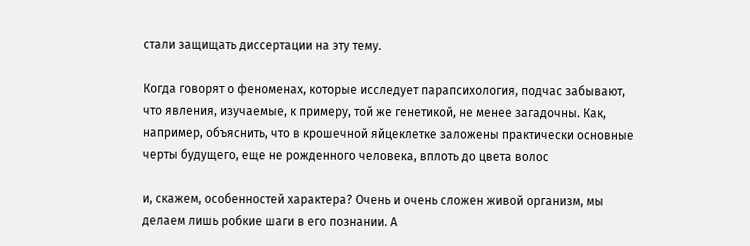стали защищать диссертации на эту тему.

Когда говорят о феноменах, которые исследует парапсихология, подчас забывают, что явления, изучаемые, к примеру, той же генетикой, не менее загадочны. Как, например, объяснить, что в крошечной яйцеклетке заложены практически основные черты будущего, еще не рожденного человека, вплоть до цвета волос

и, скажем, особенностей характера? Очень и очень сложен живой организм, мы делаем лишь робкие шаги в его познании. А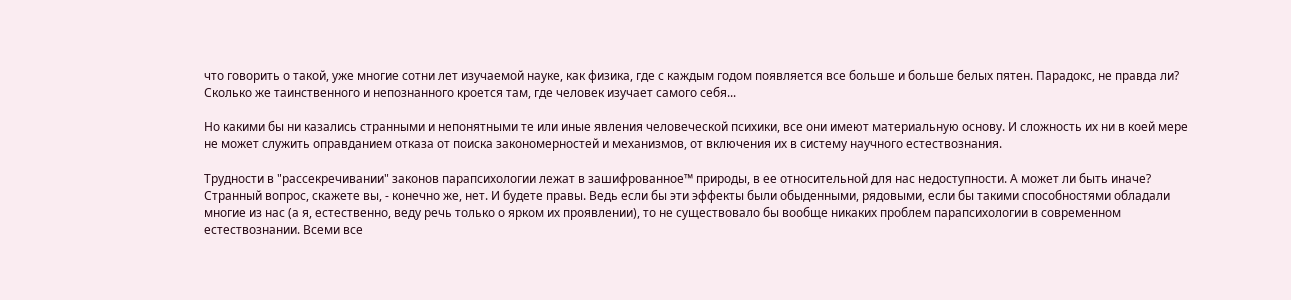что говорить о такой, уже многие сотни лет изучаемой науке, как физика, где с каждым годом появляется все больше и больше белых пятен. Парадокс, не правда ли? Сколько же таинственного и непознанного кроется там, где человек изучает самого себя...

Но какими бы ни казались странными и непонятными те или иные явления человеческой психики, все они имеют материальную основу. И сложность их ни в коей мере не может служить оправданием отказа от поиска закономерностей и механизмов, от включения их в систему научного естествознания.

Трудности в "рассекречивании" законов парапсихологии лежат в зашифрованное™ природы, в ее относительной для нас недоступности. А может ли быть иначе? Странный вопрос, скажете вы, - конечно же, нет. И будете правы. Ведь если бы эти эффекты были обыденными, рядовыми, если бы такими способностями обладали многие из нас (а я, естественно, веду речь только о ярком их проявлении), то не существовало бы вообще никаких проблем парапсихологии в современном естествознании. Всеми все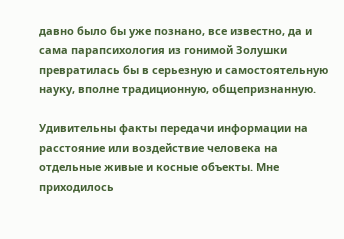давно было бы уже познано, все известно, да и сама парапсихология из гонимой Золушки превратилась бы в серьезную и самостоятельную науку, вполне традиционную, общепризнанную.

Удивительны факты передачи информации на расстояние или воздействие человека на отдельные живые и косные объекты. Мне приходилось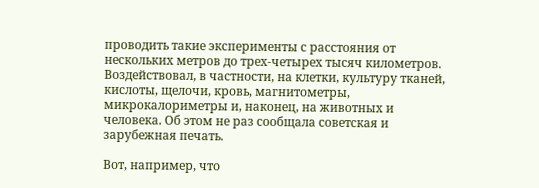проводить такие эксперименты с расстояния от нескольких метров до трех-четырех тысяч километров. Воздействовал, в частности, на клетки, культуру тканей, кислоты, щелочи, кровь, магнитометры, микрокалориметры и, наконец, на животных и человека. Об этом не раз сообщала советская и зарубежная печать.

Вот, например, что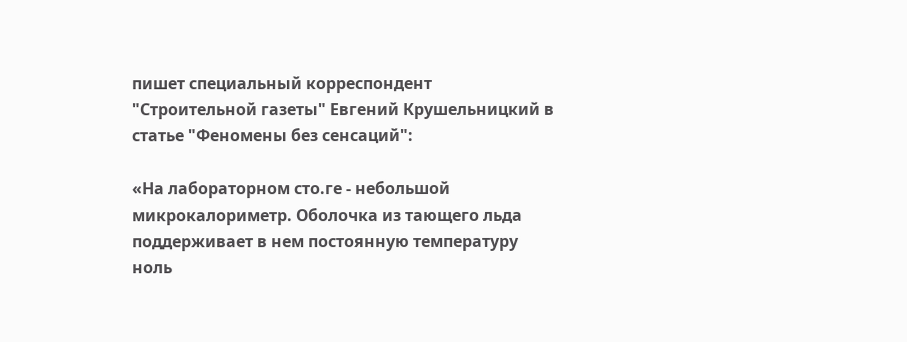пишет специальный корреспондент "Строительной газеты" Евгений Крушельницкий в статье "Феномены без сенсаций":

«На лабораторном сто.ге - небольшой микрокалориметр. Оболочка из тающего льда поддерживает в нем постоянную температуру ноль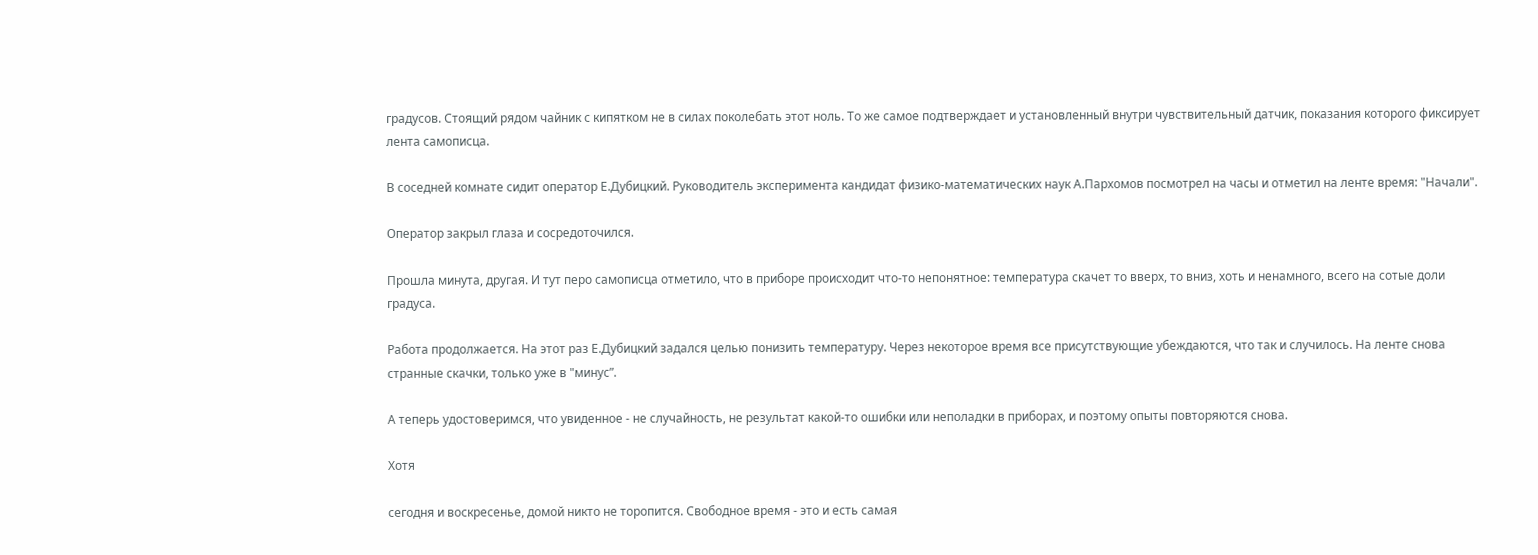градусов. Стоящий рядом чайник с кипятком не в силах поколебать этот ноль. То же самое подтверждает и установленный внутри чувствительный датчик, показания которого фиксирует лента самописца.

В соседней комнате сидит оператор Е.Дубицкий. Руководитель эксперимента кандидат физико-математических наук А.Пархомов посмотрел на часы и отметил на ленте время: "Начали".

Оператор закрыл глаза и сосредоточился.

Прошла минута, другая. И тут перо самописца отметило, что в приборе происходит что-то непонятное: температура скачет то вверх, то вниз, хоть и ненамного, всего на сотые доли градуса.

Работа продолжается. На этот раз Е.Дубицкий задался целью понизить температуру. Через некоторое время все присутствующие убеждаются, что так и случилось. На ленте снова странные скачки, только уже в "минус”.

А теперь удостоверимся, что увиденное - не случайность, не результат какой-то ошибки или неполадки в приборах, и поэтому опыты повторяются снова.

Хотя

сегодня и воскресенье, домой никто не торопится. Свободное время - это и есть самая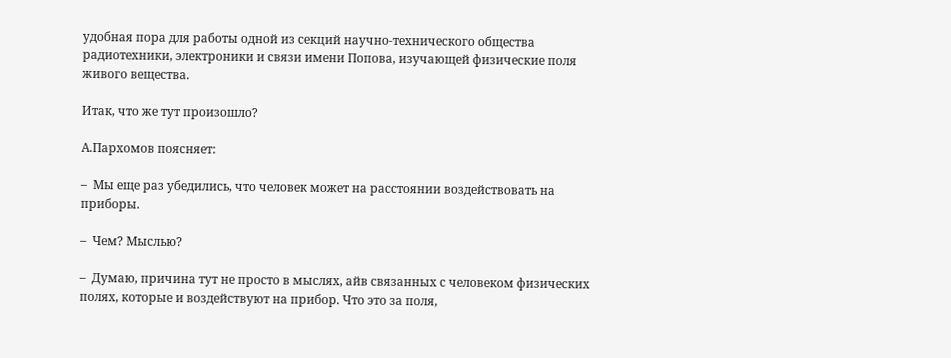удобная пора для работы одной из секций научно-технического общества радиотехники, электроники и связи имени Попова, изучающей физические поля живого вещества.

Итак, что же тут произошло?

А.Пархомов поясняет:

–  Мы еще раз убедились, что человек может на расстоянии воздействовать на приборы.

–  Чем? Мыслью?

–  Думаю, причина тут не просто в мыслях, айв связанных с человеком физических полях, которые и воздействуют на прибор. Что это за поля,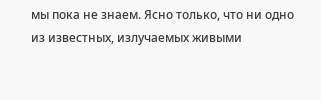мы пока не знаем. Ясно только, что ни одно из известных, излучаемых живыми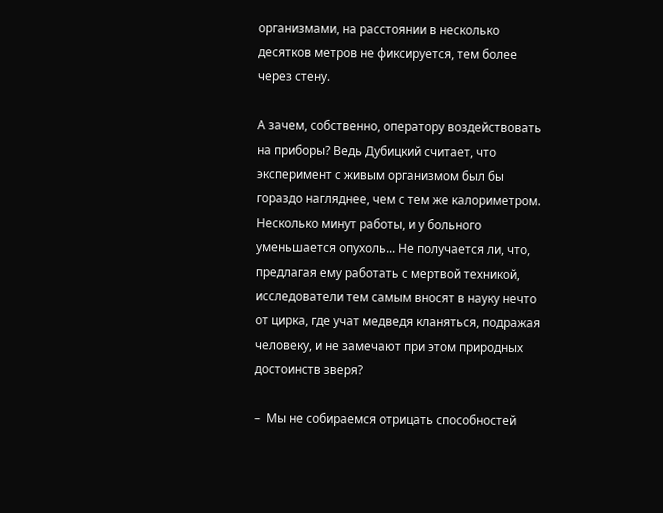организмами, на расстоянии в несколько десятков метров не фиксируется, тем более через стену.

А зачем, собственно, оператору воздействовать на приборы? Ведь Дубицкий считает, что эксперимент с живым организмом был бы гораздо нагляднее, чем с тем же калориметром. Несколько минут работы, и у больного уменьшается опухоль... Не получается ли, что, предлагая ему работать с мертвой техникой, исследователи тем самым вносят в науку нечто от цирка, где учат медведя кланяться, подражая человеку, и не замечают при этом природных достоинств зверя?

–  Мы не собираемся отрицать способностей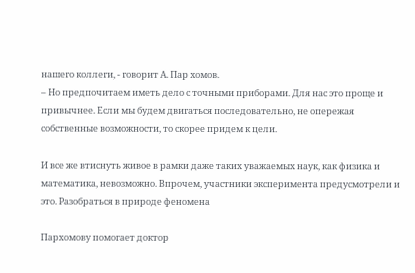нашего коллеги, - говорит А. Пар хомов.
– Но предпочитаем иметь дело с точными приборами. Для нас это проще и привычнее. Если мы будем двигаться последовательно, не опережая собственные возможности, то скорее придем к цели.

И все же втиснуть живое в рамки даже таких уважаемых наук, как физика и математика, невозможно. Впрочем, участники эксперимента предусмотрели и это. Разобраться в природе феномена

Пархомову помогает доктор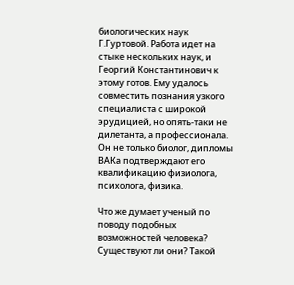биологических наук Г.Гуртовой. Работа идет на стыке нескольких наук, и Георгий Константинович к этому готов. Ему удалось совместить познания узкого специалиста с широкой эрудицией, но опять-таки не дилетанта, а профессионала. Он не только биолог, дипломы ВАКа подтверждают его квалификацию физиолога, психолога, физика.

Что же думает ученый по поводу подобных возможностей человека? Существуют ли они? Такой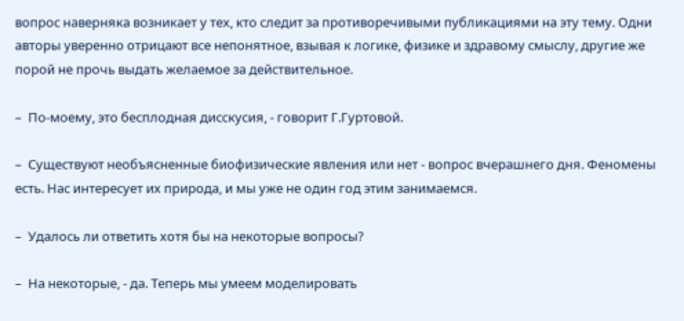вопрос наверняка возникает у тех, кто следит за противоречивыми публикациями на эту тему. Одни авторы уверенно отрицают все непонятное, взывая к логике, физике и здравому смыслу, другие же порой не прочь выдать желаемое за действительное.

–  По-моему, это бесплодная дисскусия, - говорит Г.Гуртовой.

–  Существуют необъясненные биофизические явления или нет - вопрос вчерашнего дня. Феномены есть. Нас интересует их природа, и мы уже не один год этим занимаемся.

–  Удалось ли ответить хотя бы на некоторые вопросы?

–  На некоторые, - да. Теперь мы умеем моделировать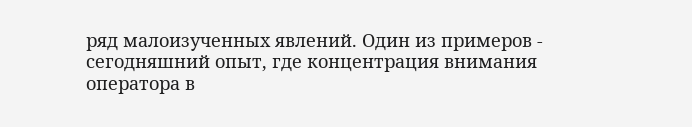ряд малоизученных явлений. Один из примеров - сегодняшний опыт, где концентрация внимания оператора в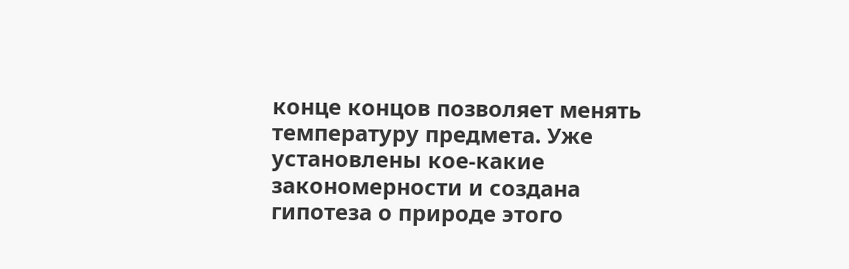конце концов позволяет менять температуру предмета. Уже установлены кое-какие закономерности и создана гипотеза о природе этого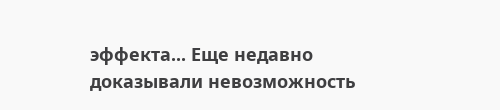эффекта... Еще недавно доказывали невозможность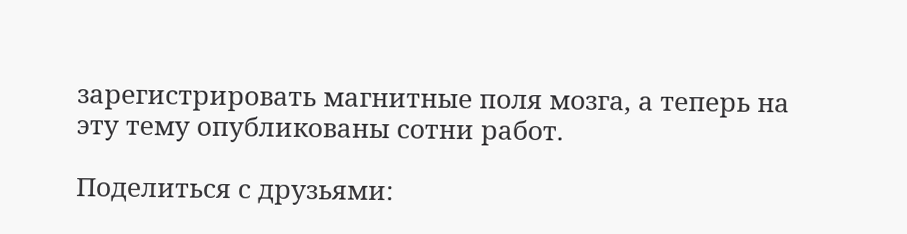зарегистрировать магнитные поля мозга, а теперь на эту тему опубликованы сотни работ.

Поделиться с друзьями: